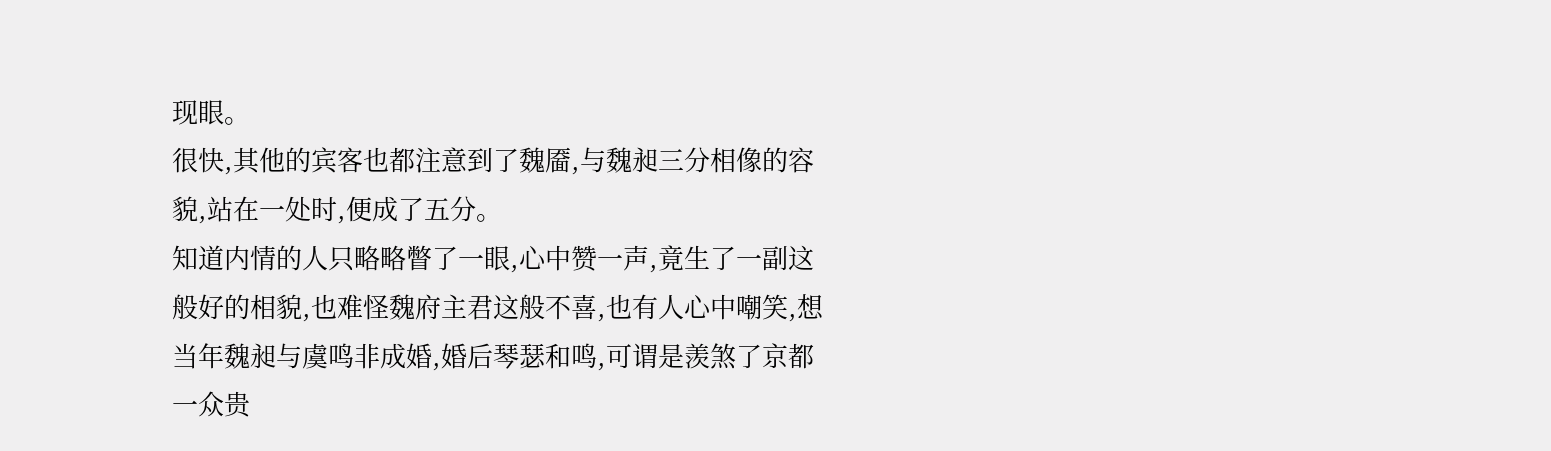现眼。
很快,其他的宾客也都注意到了魏靥,与魏昶三分相像的容貌,站在一处时,便成了五分。
知道内情的人只略略瞥了一眼,心中赞一声,竟生了一副这般好的相貌,也难怪魏府主君这般不喜,也有人心中嘲笑,想当年魏昶与虞鸣非成婚,婚后琴瑟和鸣,可谓是羡煞了京都一众贵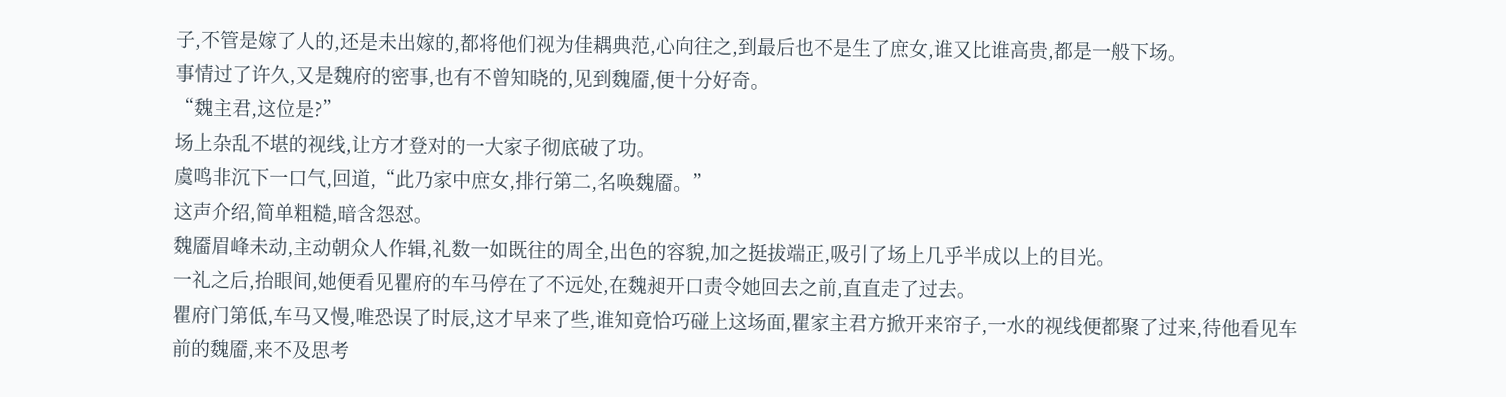子,不管是嫁了人的,还是未出嫁的,都将他们视为佳耦典范,心向往之,到最后也不是生了庶女,谁又比谁高贵,都是一般下场。
事情过了许久,又是魏府的密事,也有不曾知晓的,见到魏靥,便十分好奇。
“魏主君,这位是?”
场上杂乱不堪的视线,让方才登对的一大家子彻底破了功。
虞鸣非沉下一口气,回道,“此乃家中庶女,排行第二,名唤魏靥。”
这声介绍,简单粗糙,暗含怨怼。
魏靥眉峰未动,主动朝众人作辑,礼数一如既往的周全,出色的容貌,加之挺拔端正,吸引了场上几乎半成以上的目光。
一礼之后,抬眼间,她便看见瞿府的车马停在了不远处,在魏昶开口责令她回去之前,直直走了过去。
瞿府门第低,车马又慢,唯恐误了时辰,这才早来了些,谁知竟恰巧碰上这场面,瞿家主君方掀开来帘子,一水的视线便都聚了过来,待他看见车前的魏靥,来不及思考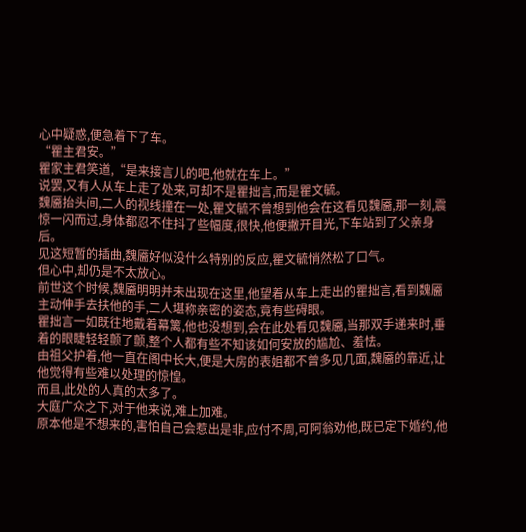心中疑惑,便急着下了车。
“瞿主君安。”
瞿家主君笑道,“是来接言儿的吧,他就在车上。”
说罢,又有人从车上走了处来,可却不是瞿拙言,而是瞿文毓。
魏靥抬头间,二人的视线撞在一处,瞿文毓不曾想到他会在这看见魏靥,那一刻,震惊一闪而过,身体都忍不住抖了些幅度,很快,他便撇开目光,下车站到了父亲身后。
见这短暂的插曲,魏靥好似没什么特别的反应,瞿文毓悄然松了口气。
但心中,却仍是不太放心。
前世这个时候,魏靥明明并未出现在这里,他望着从车上走出的瞿拙言,看到魏靥主动伸手去扶他的手,二人堪称亲密的姿态,竟有些碍眼。
瞿拙言一如既往地戴着幕篱,他也没想到,会在此处看见魏靥,当那双手递来时,垂着的眼睫轻轻颤了颤,整个人都有些不知该如何安放的尴尬、羞怯。
由祖父护着,他一直在阁中长大,便是大房的表姐都不曾多见几面,魏靥的靠近,让他觉得有些难以处理的惊惶。
而且,此处的人真的太多了。
大庭广众之下,对于他来说,难上加难。
原本他是不想来的,害怕自己会惹出是非,应付不周,可阿翁劝他,既已定下婚约,他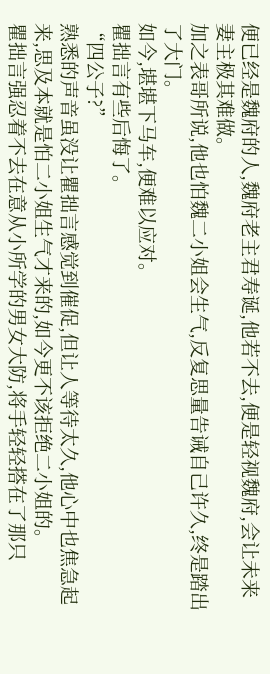便已经是魏府的人,魏府老主君寿诞,他若不去,便是轻视魏府,会让未来妻主极其难做。
加之表哥所说,他也怕魏二小姐会生气,反复思量告诫自己许久,终是踏出了大门。
如今,堪堪下马车,便难以应对。
瞿拙言有些后悔了。
“四公子?”
熟悉的声音虽没让瞿拙言感觉到催促,但让人等待太久,他心中也焦急起来,思及本就是怕二小姐生气才来的,如今更不该拒绝二小姐的。
瞿拙言强忍着不去在意从小所学的男女大防,将手轻轻搭在了那只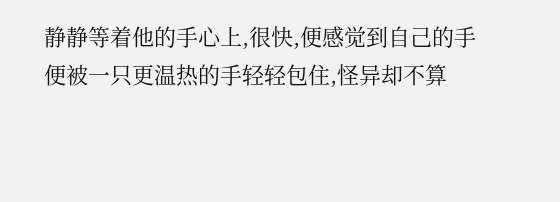静静等着他的手心上,很快,便感觉到自己的手便被一只更温热的手轻轻包住,怪异却不算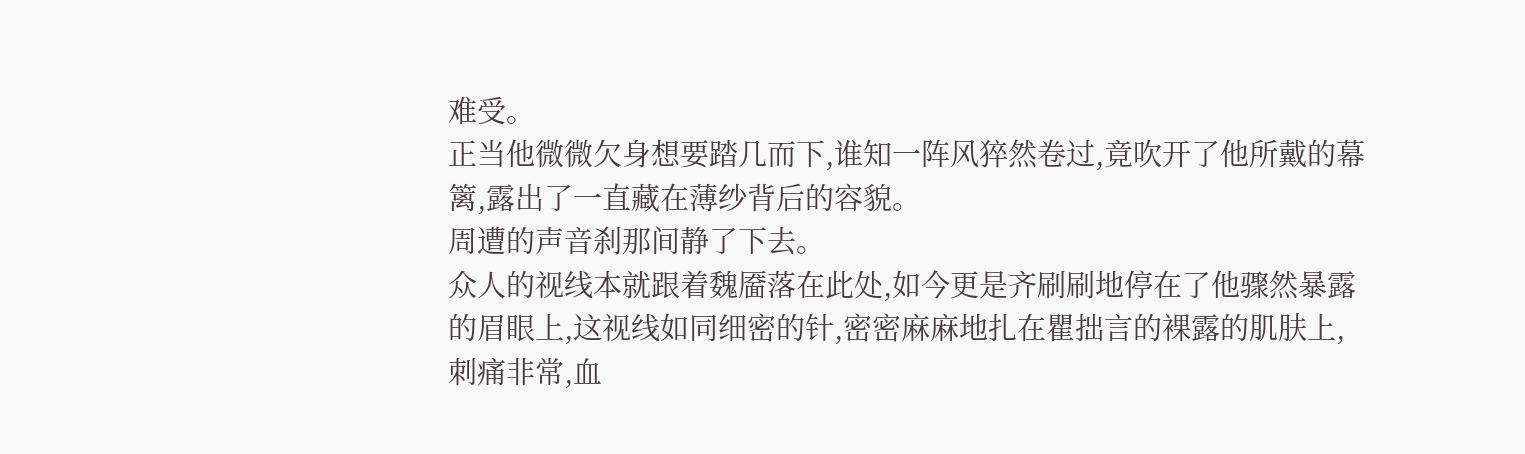难受。
正当他微微欠身想要踏几而下,谁知一阵风猝然卷过,竟吹开了他所戴的幕篱,露出了一直藏在薄纱背后的容貌。
周遭的声音刹那间静了下去。
众人的视线本就跟着魏靥落在此处,如今更是齐刷刷地停在了他骤然暴露的眉眼上,这视线如同细密的针,密密麻麻地扎在瞿拙言的裸露的肌肤上,刺痛非常,血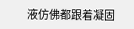液仿佛都跟着凝固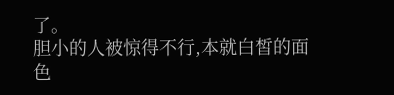了。
胆小的人被惊得不行,本就白皙的面色